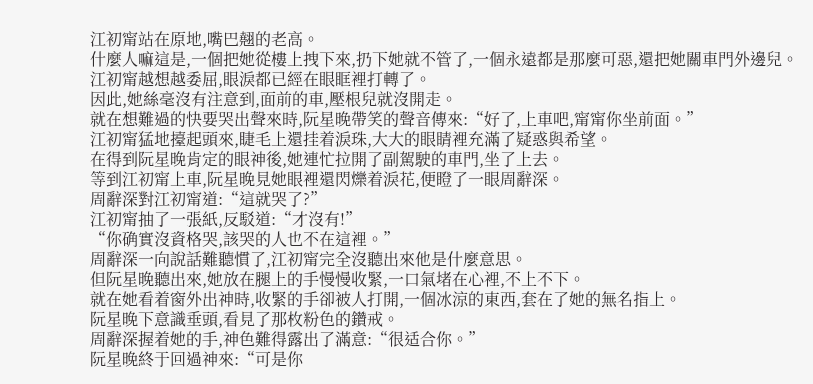江初甯站在原地,嘴巴翹的老高。
什麼人嘛這是,一個把她從樓上拽下來,扔下她就不管了,一個永遠都是那麼可惡,還把她關車門外邊兒。
江初甯越想越委屈,眼淚都已經在眼眶裡打轉了。
因此,她絲毫沒有注意到,面前的車,壓根兒就沒開走。
就在想難過的快要哭出聲來時,阮星晚帶笑的聲音傳來:“好了,上車吧,甯甯你坐前面。”
江初甯猛地擡起頭來,睫毛上還挂着淚珠,大大的眼睛裡充滿了疑惑與希望。
在得到阮星晚肯定的眼神後,她連忙拉開了副駕駛的車門,坐了上去。
等到江初甯上車,阮星晚見她眼裡還閃爍着淚花,便瞪了一眼周辭深。
周辭深對江初甯道:“這就哭了?”
江初甯抽了一張紙,反駁道:“才沒有!”
“你确實沒資格哭,該哭的人也不在這裡。”
周辭深一向說話難聽慣了,江初甯完全沒聽出來他是什麼意思。
但阮星晚聽出來,她放在腿上的手慢慢收緊,一口氣堵在心裡,不上不下。
就在她看着窗外出神時,收緊的手卻被人打開,一個冰涼的東西,套在了她的無名指上。
阮星晚下意識垂頭,看見了那枚粉色的鑽戒。
周辭深握着她的手,神色難得露出了滿意:“很适合你。”
阮星晚終于回過神來:“可是你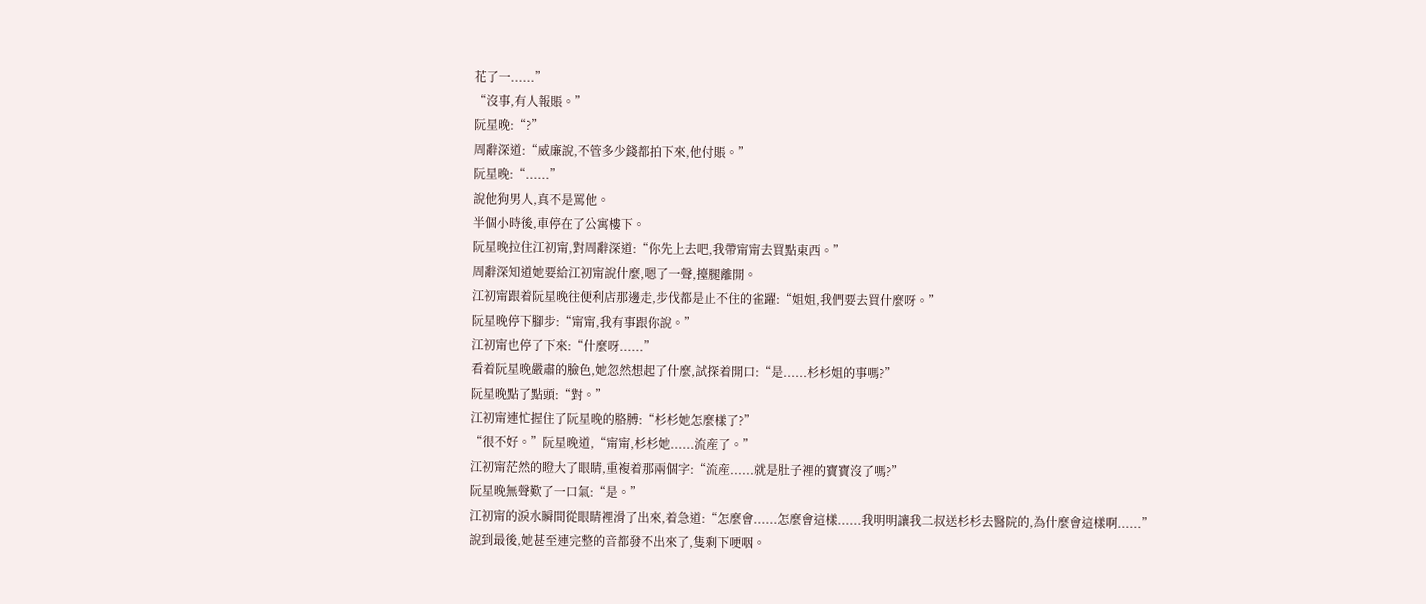花了一......”
“沒事,有人報賬。”
阮星晚:“?”
周辭深道:“威廉說,不管多少錢都拍下來,他付賬。”
阮星晚:“......”
說他狗男人,真不是罵他。
半個小時後,車停在了公寓樓下。
阮星晚拉住江初甯,對周辭深道:“你先上去吧,我帶甯甯去買點東西。”
周辭深知道她要給江初甯說什麼,嗯了一聲,擡腿離開。
江初甯跟着阮星晚往便利店那邊走,步伐都是止不住的雀躍:“姐姐,我們要去買什麼呀。”
阮星晚停下腳步:“甯甯,我有事跟你說。”
江初甯也停了下來:“什麼呀......”
看着阮星晚嚴肅的臉色,她忽然想起了什麼,試探着開口:“是......杉杉姐的事嗎?”
阮星晚點了點頭:“對。”
江初甯連忙握住了阮星晚的胳膊:“杉杉她怎麼樣了?”
“很不好。”阮星晚道,“甯甯,杉杉她......流産了。”
江初甯茫然的瞪大了眼睛,重複着那兩個字:“流産......就是肚子裡的寶寶沒了嗎?”
阮星晚無聲歎了一口氣:“是。”
江初甯的淚水瞬間從眼睛裡滑了出來,着急道:“怎麼會......怎麼會這樣......我明明讓我二叔送杉杉去醫院的,為什麼會這樣啊......”
說到最後,她甚至連完整的音都發不出來了,隻剩下哽咽。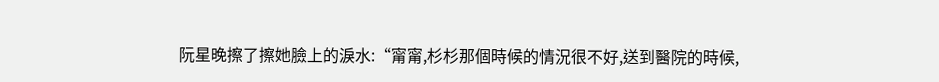阮星晚擦了擦她臉上的淚水:“甯甯,杉杉那個時候的情況很不好,送到醫院的時候,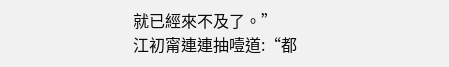就已經來不及了。”
江初甯連連抽噎道:“都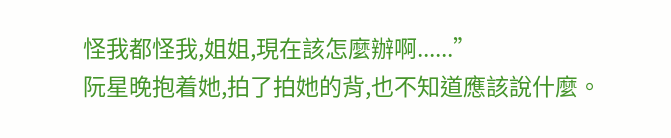怪我都怪我,姐姐,現在該怎麼辦啊......”
阮星晚抱着她,拍了拍她的背,也不知道應該說什麼。